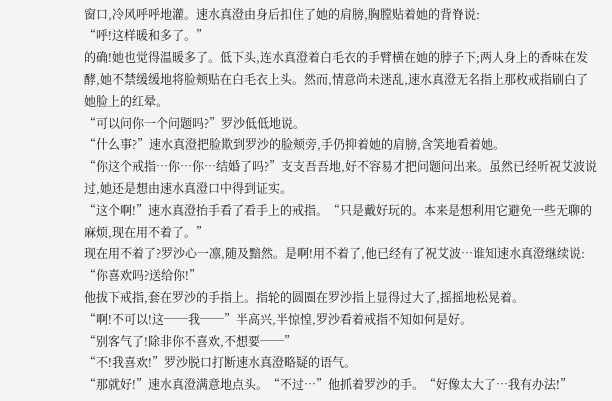窗口,冷风呼呼地灌。速水真澄由身后扣住了她的肩膀,胸膛贴着她的背脊说:
“呼!这样暖和多了。”
的确!她也觉得温暖多了。低下头,连水真澄着白毛衣的手臂横在她的脖子下;两人身上的香味在发酵,她不禁缓缓地将脸颊贴在白毛衣上头。然而,情意尚未迷乱,速水真澄无名指上那枚戒指刷白了她脸上的红晕。
“可以问你一个问题吗?”罗沙低低地说。
“什么事?”速水真澄把脸欺到罗沙的脸颊旁,手仍抑着她的肩膀,含笑地看着她。
“你这个戒指…你…你…结婚了吗?”支支吾吾地,好不容易才把问题问出来。虽然已经听祝艾波说过,她还是想由速水真澄口中得到证实。
“这个啊!”速水真澄抬手看了看手上的戒指。“只是戴好玩的。本来是想利用它避免一些无聊的麻烦,现在用不着了。”
现在用不着了?罗沙心一凛,随及黯然。是啊!用不着了,他已经有了祝艾波…谁知速水真澄继续说:
“你喜欢吗?送给你!”
他拔下戒指,套在罗沙的手指上。指轮的圆圈在罗沙指上显得过大了,摇摇地松晃着。
“啊!不可以!这──我──”半高兴,半惊惶,罗沙看着戒指不知如何是好。
“别客气了!除非你不喜欢,不想要──”
“不!我喜欢!”罗沙脱口打断速水真澄略疑的语气。
“那就好!”速水真澄满意地点头。“不过…”他抓着罗沙的手。“好像太大了…我有办法!”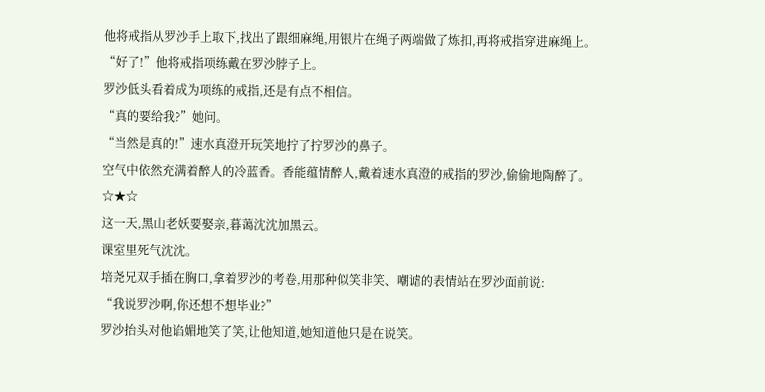他将戒指从罗沙手上取下,找出了跟细麻绳,用银片在绳子两端做了炼扣,再将戒指穿进麻绳上。
“好了!”他将戒指项练戴在罗沙脖子上。
罗沙低头看着成为项练的戒指,还是有点不相信。
“真的要给我?”她问。
“当然是真的!”速水真澄开玩笑地拧了拧罗沙的鼻子。
空气中依然充满着醉人的冷蓝香。香能蕴情醉人,戴着速水真澄的戒指的罗沙,偷偷地陶醉了。
☆★☆
这一天,黑山老妖要娶亲,暮蔼沈沈加黑云。
课室里死气沈沈。
培尧兄双手插在胸口,拿着罗沙的考卷,用那种似笑非笑、嘲谑的表情站在罗沙面前说:
“我说罗沙啊,你还想不想毕业?”
罗沙抬头对他谄媚地笑了笑,让他知道,她知道他只是在说笑。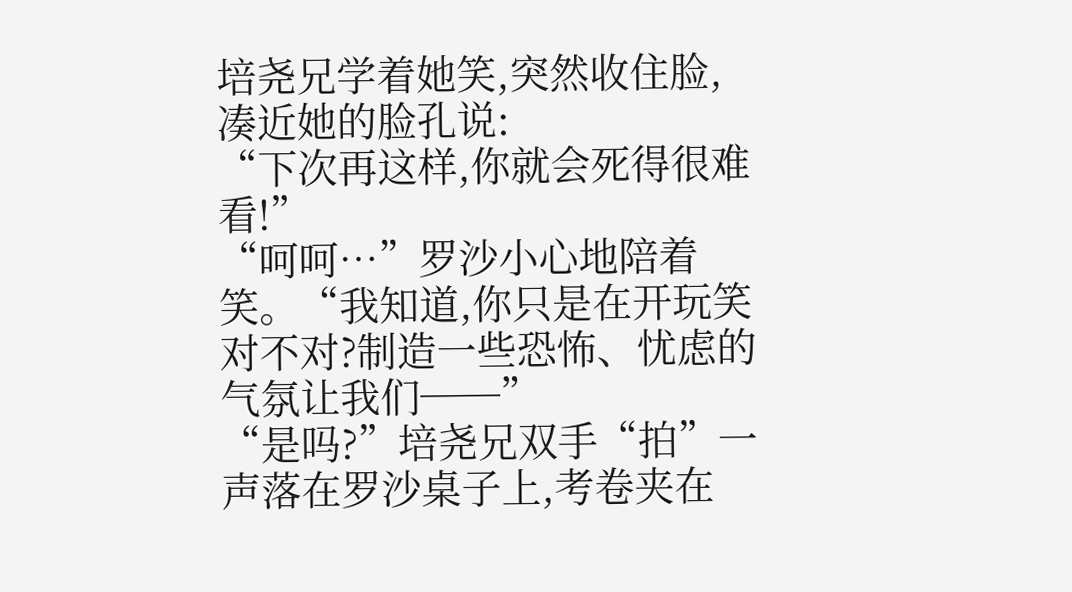培尧兄学着她笑,突然收住脸,凑近她的脸孔说:
“下次再这样,你就会死得很难看!”
“呵呵…”罗沙小心地陪着笑。“我知道,你只是在开玩笑对不对?制造一些恐怖、忧虑的气氛让我们──”
“是吗?”培尧兄双手“拍”一声落在罗沙桌子上,考卷夹在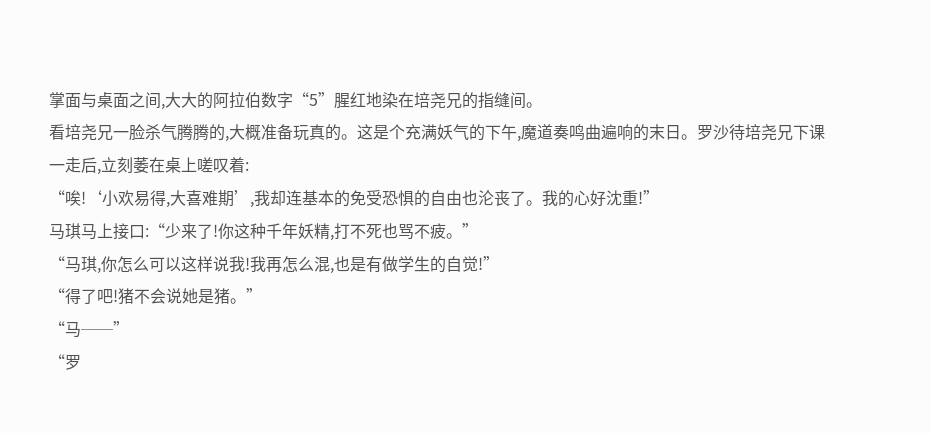掌面与桌面之间,大大的阿拉伯数字“5”腥红地染在培尧兄的指缝间。
看培尧兄一脸杀气腾腾的,大概准备玩真的。这是个充满妖气的下午,魔道奏鸣曲遍响的末日。罗沙待培尧兄下课一走后,立刻萎在桌上嗟叹着:
“唉!‘小欢易得,大喜难期’,我却连基本的免受恐惧的自由也沦丧了。我的心好沈重!”
马琪马上接口:“少来了!你这种千年妖精,打不死也骂不疲。”
“马琪,你怎么可以这样说我!我再怎么混,也是有做学生的自觉!”
“得了吧!猪不会说她是猪。”
“马──”
“罗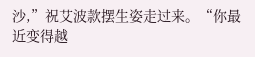沙,”祝艾波款摆生姿走过来。“你最近变得越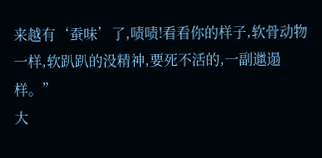来越有‘蚕味’了,啧啧!看看你的样子,软骨动物一样,软趴趴的没精神,要死不活的,一副邋遢样。”
大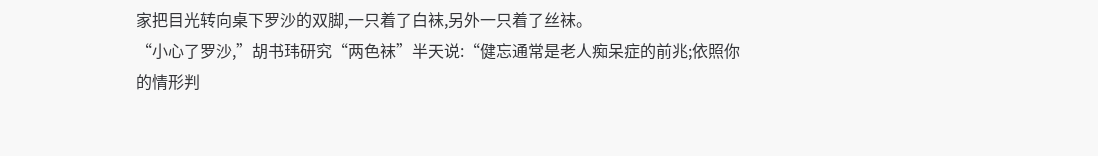家把目光转向桌下罗沙的双脚,一只着了白袜,另外一只着了丝袜。
“小心了罗沙,”胡书玮研究“两色袜”半天说:“健忘通常是老人痴呆症的前兆;依照你的情形判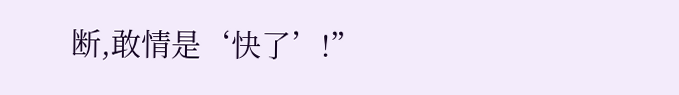断,敢情是‘快了’!”